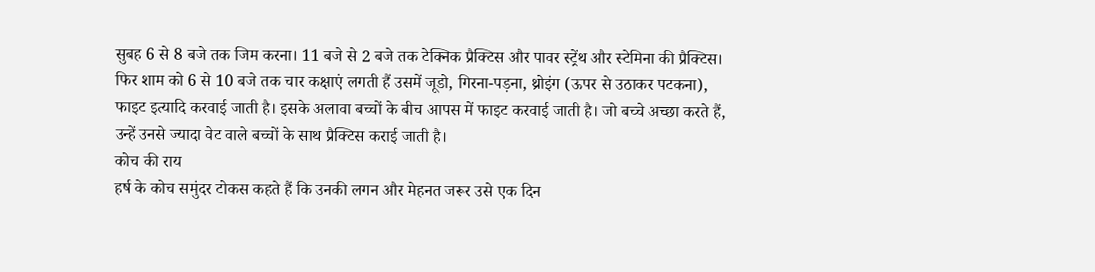सुबह 6 से 8 बजे तक जिम करना। 11 बजे से 2 बजे तक टेक्निक प्रैक्टिस और पावर स्ट्रेंथ और स्टेमिना की प्रैक्टिस। फिर शाम को 6 से 10 बजे तक चार कक्षाएं लगती हैं उसमें जूडो, गिरना-पड़ना, थ्रोइंग (ऊपर से उठाकर पटकना), फाइट इत्यादि करवाई जाती है। इसके अलावा बच्चों के बीच आपस में फाइट करवाई जाती है। जो बच्चे अच्छा करते हैं, उन्हें उनसे ज्यादा वेट वाले बच्चों के साथ प्रैक्टिस कराई जाती है।
कोच की राय
हर्ष के कोच समुंदर टोकस कहते हैं कि उनकी लगन और मेहनत जरूर उसे एक दिन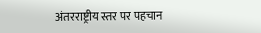अंतरराष्ट्रीय स्तर पर पहचान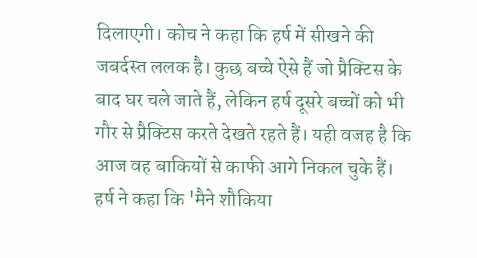दिलाएगी। कोच ने कहा कि हर्ष में सीखने की जबर्दस्त ललक है। कुछ बच्चे ऐसे हैं जो प्रैक्टिस के बाद घर चले जाते हैं, लेकिन हर्ष दूसरे बच्चों को भी गौर से प्रैक्टिस करते देखते रहते हैं। यही वजह है कि आज वह बाकियों से काफी आगे निकल चुके हैं।
हर्ष ने कहा कि 'मैने शौकिया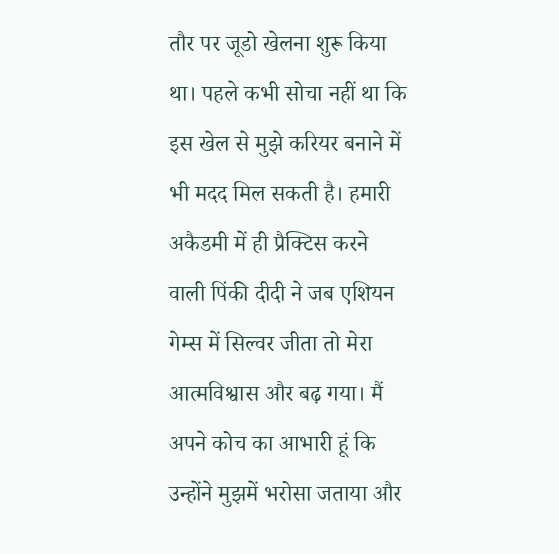तौर पर जूडो खेलना शुरू किया था। पहले कभी सोचा नहीं था कि इस खेल से मुझे करियर बनाने में भी मदद मिल सकती है। हमारी अकैडमी में ही प्रैक्टिस करने वाली पिंकी दीदी ने जब एशियन गेम्स में सिल्वर जीता तो मेरा आत्मविश्वास और बढ़ गया। मैं अपने कोच का आभारी हूं कि उन्होंने मुझमें भरोसा जताया और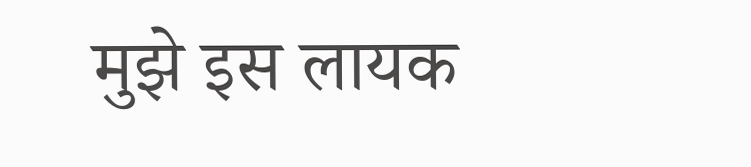मुझे इस लायक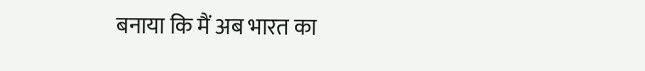बनाया कि मैं अब भारत का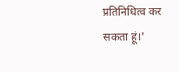प्रतिनिधित्व कर सकता हूं।'